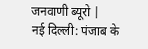जनवाणी ब्यूरो |
नई दिल्ली: पंजाब के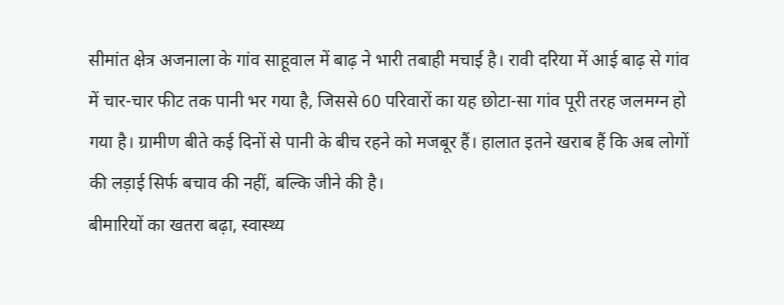सीमांत क्षेत्र अजनाला के गांव साहूवाल में बाढ़ ने भारी तबाही मचाई है। रावी दरिया में आई बाढ़ से गांव में चार-चार फीट तक पानी भर गया है, जिससे 60 परिवारों का यह छोटा-सा गांव पूरी तरह जलमग्न हो गया है। ग्रामीण बीते कई दिनों से पानी के बीच रहने को मजबूर हैं। हालात इतने खराब हैं कि अब लोगों की लड़ाई सिर्फ बचाव की नहीं, बल्कि जीने की है।
बीमारियों का खतरा बढ़ा, स्वास्थ्य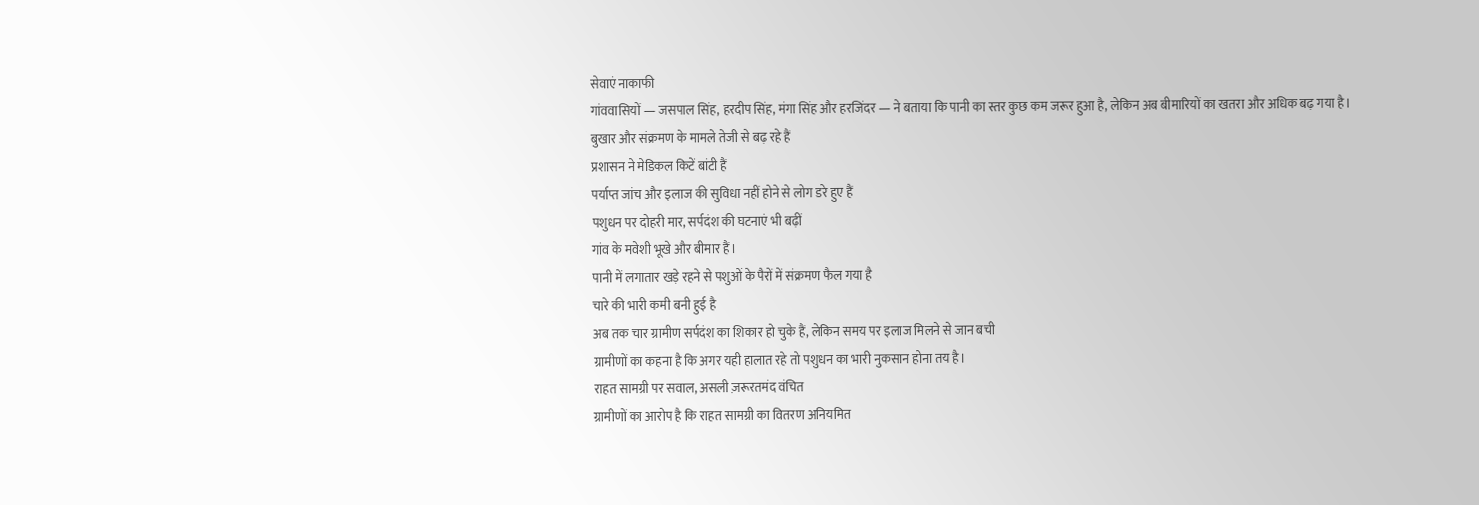सेवाएं नाकाफी
गांववासियों — जसपाल सिंह, हरदीप सिंह, मंगा सिंह और हरजिंदर — ने बताया कि पानी का स्तर कुछ कम जरूर हुआ है, लेकिन अब बीमारियों का खतरा और अधिक बढ़ गया है।
बुखार और संक्रमण के मामले तेजी से बढ़ रहे हैं
प्रशासन ने मेडिकल किटें बांटी हैं
पर्याप्त जांच और इलाज की सुविधा नहीं होने से लोग डरे हुए हैं
पशुधन पर दोहरी मार, सर्पदंश की घटनाएं भी बढ़ीं
गांव के मवेशी भूखे और बीमार हैं।
पानी में लगातार खड़े रहने से पशुओं के पैरों में संक्रमण फैल गया है
चारे की भारी कमी बनी हुई है
अब तक चार ग्रामीण सर्पदंश का शिकार हो चुके हैं, लेकिन समय पर इलाज मिलने से जान बची
ग्रामीणों का कहना है कि अगर यही हालात रहे तो पशुधन का भारी नुकसान होना तय है।
राहत सामग्री पर सवाल, असली ज़रूरतमंद वंचित
ग्रामीणों का आरोप है कि राहत सामग्री का वितरण अनियमित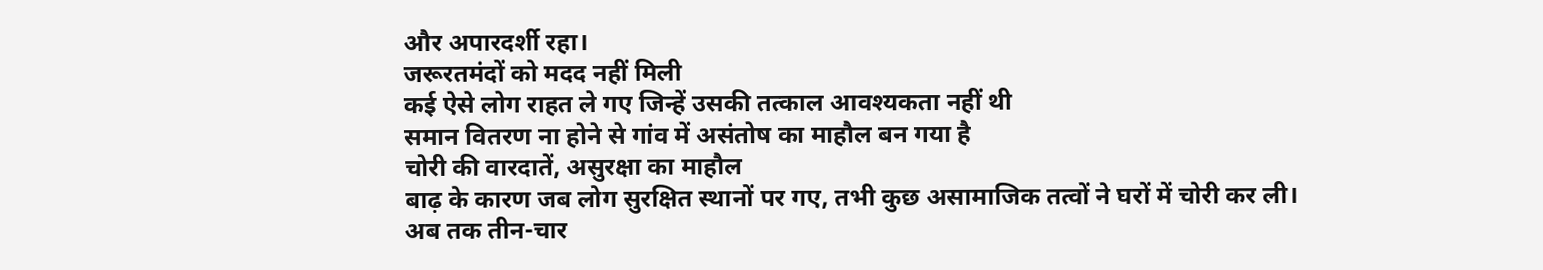और अपारदर्शी रहा।
जरूरतमंदों को मदद नहीं मिली
कई ऐसे लोग राहत ले गए जिन्हें उसकी तत्काल आवश्यकता नहीं थी
समान वितरण ना होने से गांव में असंतोष का माहौल बन गया है
चोरी की वारदातें, असुरक्षा का माहौल
बाढ़ के कारण जब लोग सुरक्षित स्थानों पर गए, तभी कुछ असामाजिक तत्वों ने घरों में चोरी कर ली।
अब तक तीन-चार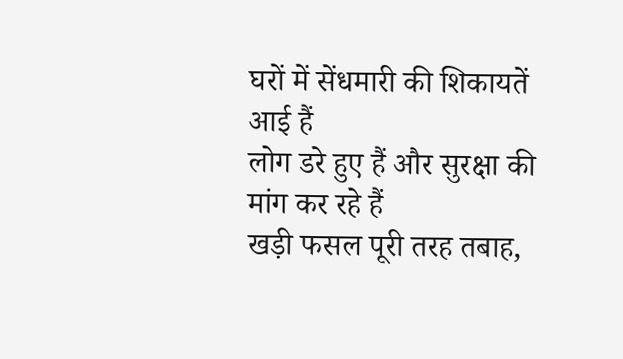घरों में सेंधमारी की शिकायतें आई हैं
लोग डरे हुए हैं और सुरक्षा की मांग कर रहे हैं
खड़ी फसल पूरी तरह तबाह,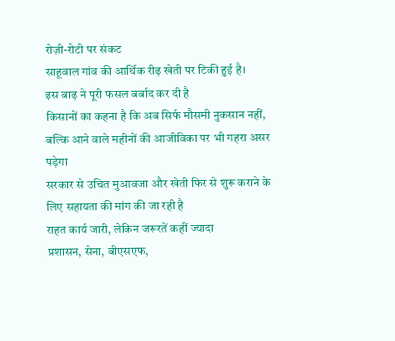रोज़ी-रोटी पर संकट
साहूवाल गांव की आर्थिक रीढ़ खेती पर टिकी हुई है।
इस बाढ़ ने पूरी फसल बर्बाद कर दी है
किसानों का कहना है कि अब सिर्फ मौसमी नुकसान नहीं, बल्कि आने वाले महीनों की आजीविका पर भी गहरा असर पड़ेगा
सरकार से उचित मुआवजा और खेती फिर से शुरू कराने के लिए सहायता की मांग की जा रही है
राहत कार्य जारी, लेकिन जरूरतें कहीं ज्यादा
प्रशासन, सेना, बीएसएफ,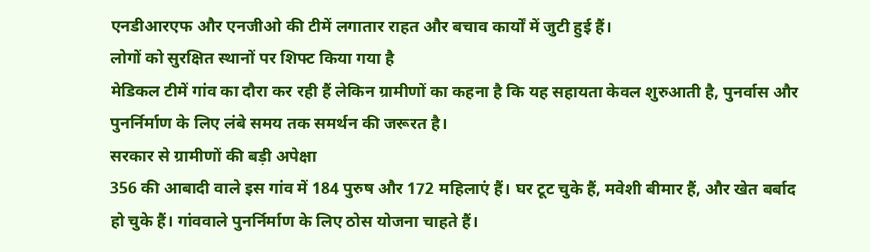एनडीआरएफ और एनजीओ की टीमें लगातार राहत और बचाव कार्यों में जुटी हुई हैं।
लोगों को सुरक्षित स्थानों पर शिफ्ट किया गया है
मेडिकल टीमें गांव का दौरा कर रही हैं लेकिन ग्रामीणों का कहना है कि यह सहायता केवल शुरुआती है, पुनर्वास और पुनर्निर्माण के लिए लंबे समय तक समर्थन की जरूरत है।
सरकार से ग्रामीणों की बड़ी अपेक्षा
356 की आबादी वाले इस गांव में 184 पुरुष और 172 महिलाएं हैं। घर टूट चुके हैं, मवेशी बीमार हैं, और खेत बर्बाद हो चुके हैं। गांववाले पुनर्निर्माण के लिए ठोस योजना चाहते हैं।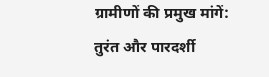ग्रामीणों की प्रमुख मांगें:
तुरंत और पारदर्शी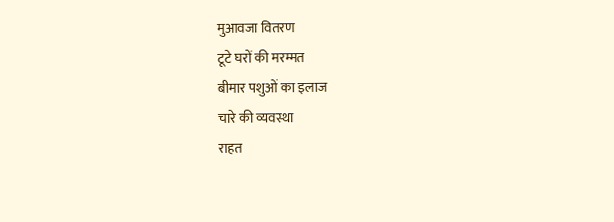मुआवजा वितरण
टूटे घरों की मरम्मत
बीमार पशुओं का इलाज
चारे की व्यवस्था
राहत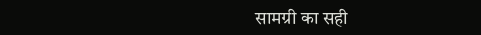सामग्री का सही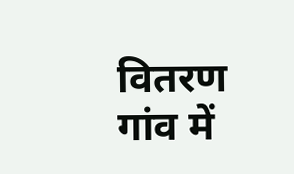वितरण
गांव में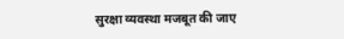सुरक्षा व्यवस्था मजबूत की जाए